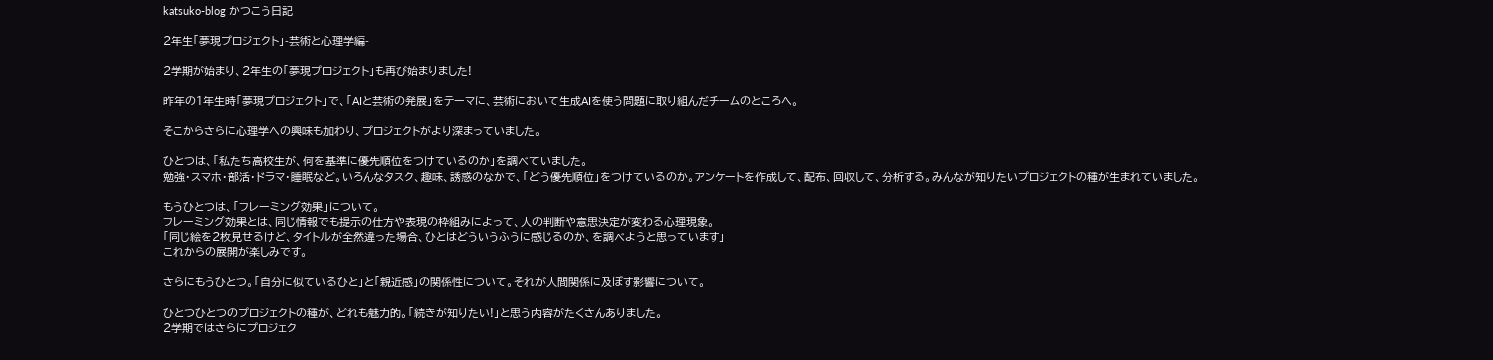katsuko-blog かつこう日記

2年生「夢現プロジェクト」-芸術と心理学編-

2学期が始まり、2年生の「夢現プロジェクト」も再び始まりました!

昨年の1年生時「夢現プロジェクト」で、「AIと芸術の発展」をテーマに、芸術において生成AIを使う問題に取り組んだチームのところへ。

そこからさらに心理学への興味も加わり、プロジェクトがより深まっていました。

ひとつは、「私たち高校生が、何を基準に優先順位をつけているのか」を調べていました。
勉強・スマホ・部活・ドラマ・睡眠など。いろんなタスク、趣味、誘惑のなかで、「どう優先順位」をつけているのか。アンケートを作成して、配布、回収して、分析する。みんなが知りたいプロジェクトの種が生まれていました。

もうひとつは、「フレーミング効果」について。
フレーミング効果とは、同じ情報でも提示の仕方や表現の枠組みによって、人の判断や意思決定が変わる心理現象。
「同じ絵を2枚見せるけど、タイトルが全然違った場合、ひとはどういうふうに感じるのか、を調べようと思っています」
これからの展開が楽しみです。

さらにもうひとつ。「自分に似ているひと」と「親近感」の関係性について。それが人間関係に及ぼす影響について。

ひとつひとつのプロジェクトの種が、どれも魅力的。「続きが知りたい!」と思う内容がたくさんありました。
2学期ではさらにプロジェク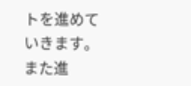トを進めていきます。また進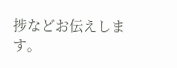捗などお伝えします。